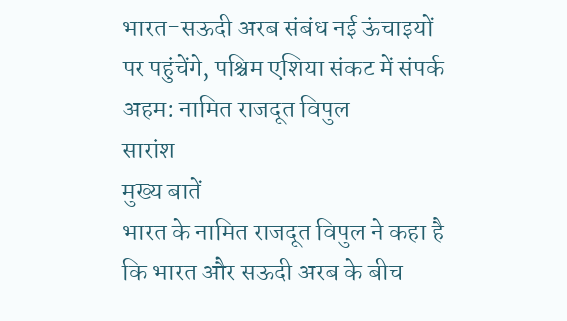भारत-सऊदी अरब संबंध नई ऊंचाइयों पर पहुंचेंगे, पश्चिम एशिया संकट में संपर्क अहम: नामित राजदूत विपुल
सारांश
मुख्य बातें
भारत के नामित राजदूत विपुल ने कहा है कि भारत और सऊदी अरब के बीच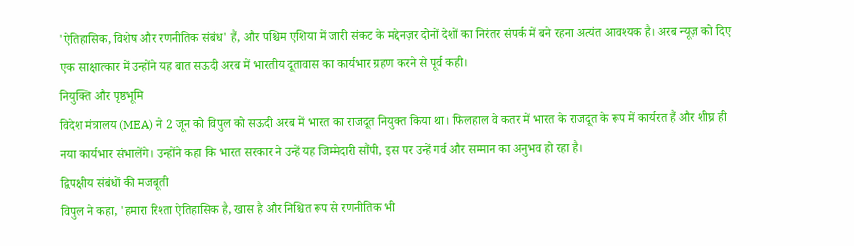'ऐतिहासिक, विशेष और रणनीतिक संबंध' हैं, और पश्चिम एशिया में जारी संकट के मद्देनज़र दोनों देशों का निरंतर संपर्क में बने रहना अत्यंत आवश्यक है। अरब न्यूज़ को दिए एक साक्षात्कार में उन्होंने यह बात सऊदी अरब में भारतीय दूतावास का कार्यभार ग्रहण करने से पूर्व कही।
नियुक्ति और पृष्ठभूमि
विदेश मंत्रालय (MEA) ने 2 जून को विपुल को सऊदी अरब में भारत का राजदूत नियुक्त किया था। फिलहाल वे कतर में भारत के राजदूत के रूप में कार्यरत हैं और शीघ्र ही नया कार्यभार संभालेंगे। उन्होंने कहा कि भारत सरकार ने उन्हें यह जिम्मेदारी सौंपी, इस पर उन्हें गर्व और सम्मान का अनुभव हो रहा है।
द्विपक्षीय संबंधों की मजबूती
विपुल ने कहा, 'हमारा रिश्ता ऐतिहासिक है, खास है और निश्चित रूप से रणनीतिक भी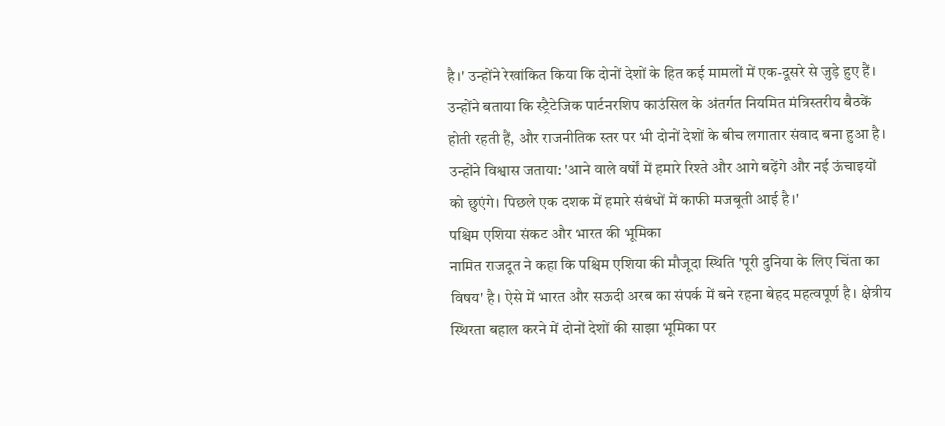है।' उन्होंने रेखांकित किया कि दोनों देशों के हित कई मामलों में एक-दूसरे से जुड़े हुए हैं। उन्होंने बताया कि स्ट्रैटेजिक पार्टनरशिप काउंसिल के अंतर्गत नियमित मंत्रिस्तरीय बैठकें होती रहती हैं, और राजनीतिक स्तर पर भी दोनों देशों के बीच लगातार संवाद बना हुआ है। उन्होंने विश्वास जताया: 'आने वाले वर्षों में हमारे रिश्ते और आगे बढ़ेंगे और नई ऊंचाइयों को छुएंगे। पिछले एक दशक में हमारे संबंधों में काफी मजबूती आई है।'
पश्चिम एशिया संकट और भारत की भूमिका
नामित राजदूत ने कहा कि पश्चिम एशिया की मौजूदा स्थिति 'पूरी दुनिया के लिए चिंता का विषय' है। ऐसे में भारत और सऊदी अरब का संपर्क में बने रहना बेहद महत्वपूर्ण है। क्षेत्रीय स्थिरता बहाल करने में दोनों देशों की साझा भूमिका पर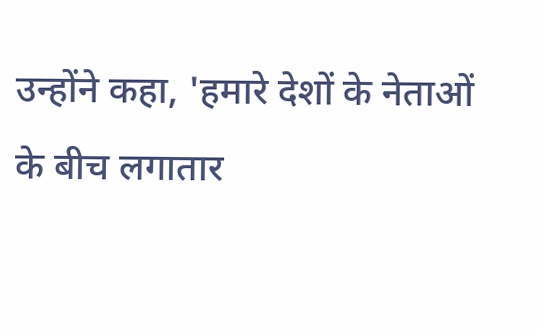उन्होंने कहा, 'हमारे देशों के नेताओं के बीच लगातार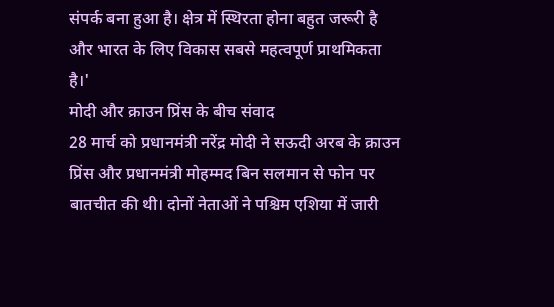संपर्क बना हुआ है। क्षेत्र में स्थिरता होना बहुत जरूरी है और भारत के लिए विकास सबसे महत्वपूर्ण प्राथमिकता है।'
मोदी और क्राउन प्रिंस के बीच संवाद
28 मार्च को प्रधानमंत्री नरेंद्र मोदी ने सऊदी अरब के क्राउन प्रिंस और प्रधानमंत्री मोहम्मद बिन सलमान से फोन पर बातचीत की थी। दोनों नेताओं ने पश्चिम एशिया में जारी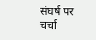संघर्ष पर चर्चा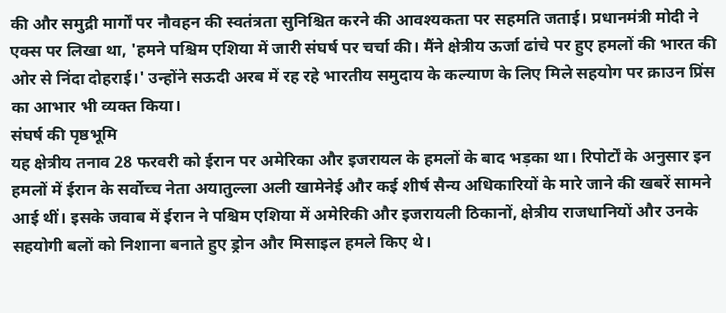की और समुद्री मार्गों पर नौवहन की स्वतंत्रता सुनिश्चित करने की आवश्यकता पर सहमति जताई। प्रधानमंत्री मोदी ने एक्स पर लिखा था, 'हमने पश्चिम एशिया में जारी संघर्ष पर चर्चा की। मैंने क्षेत्रीय ऊर्जा ढांचे पर हुए हमलों की भारत की ओर से निंदा दोहराई।' उन्होंने सऊदी अरब में रह रहे भारतीय समुदाय के कल्याण के लिए मिले सहयोग पर क्राउन प्रिंस का आभार भी व्यक्त किया।
संघर्ष की पृष्ठभूमि
यह क्षेत्रीय तनाव 28 फरवरी को ईरान पर अमेरिका और इजरायल के हमलों के बाद भड़का था। रिपोर्टों के अनुसार इन हमलों में ईरान के सर्वोच्च नेता अयातुल्ला अली खामेनेई और कई शीर्ष सैन्य अधिकारियों के मारे जाने की खबरें सामने आई थीं। इसके जवाब में ईरान ने पश्चिम एशिया में अमेरिकी और इजरायली ठिकानों, क्षेत्रीय राजधानियों और उनके सहयोगी बलों को निशाना बनाते हुए ड्रोन और मिसाइल हमले किए थे।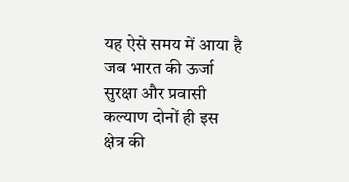यह ऐसे समय में आया है जब भारत की ऊर्जा सुरक्षा और प्रवासी कल्याण दोनों ही इस क्षेत्र की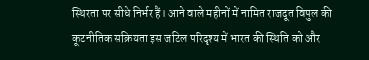स्थिरता पर सीधे निर्भर हैं। आने वाले महीनों में नामित राजदूत विपुल की कूटनीतिक सक्रियता इस जटिल परिदृश्य में भारत की स्थिति को और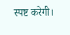स्पष्ट करेगी।